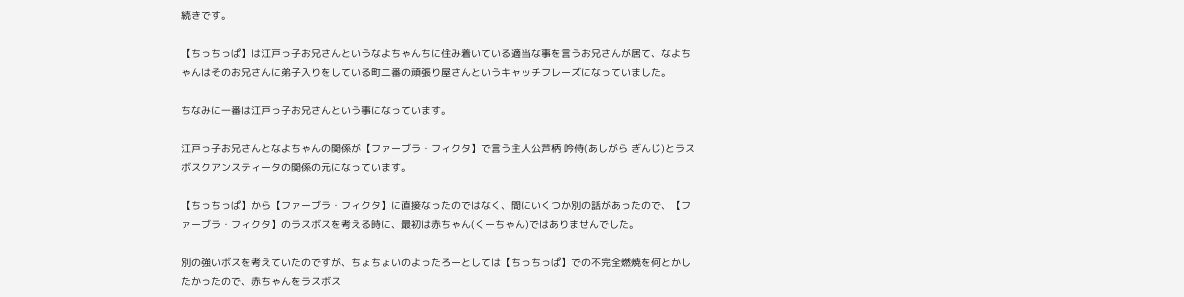続きです。

【ちっちっぱ】は江戸っ子お兄さんというなよちゃんちに住み着いている適当な事を言うお兄さんが居て、なよちゃんはそのお兄さんに弟子入りをしている町二番の頑張り屋さんというキャッチフレーズになっていました。

ちなみに一番は江戸っ子お兄さんという事になっています。

江戸っ子お兄さんとなよちゃんの関係が【ファーブラ・フィクタ】で言う主人公芦柄 吟侍(あしがら ぎんじ)とラスボスクアンスティータの関係の元になっています。

【ちっちっぱ】から【ファーブラ・フィクタ】に直接なったのではなく、間にいくつか別の話があったので、【ファーブラ・フィクタ】のラスボスを考える時に、最初は赤ちゃん(くーちゃん)ではありませんでした。

別の強いボスを考えていたのですが、ちょちょいのよったろーとしては【ちっちっぱ】での不完全燃焼を何とかしたかったので、赤ちゃんをラスボス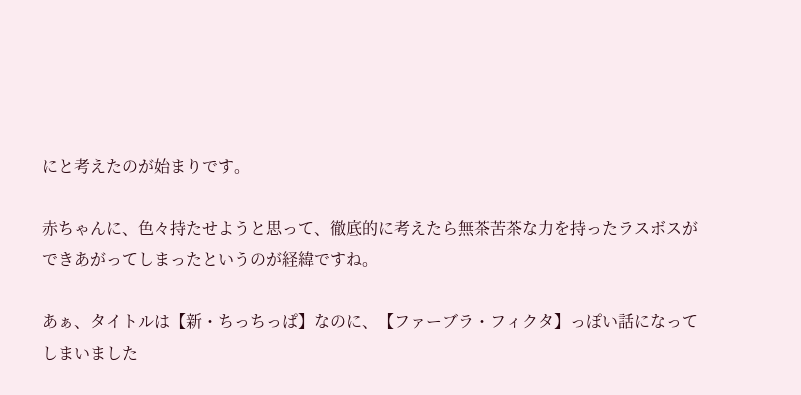にと考えたのが始まりです。

赤ちゃんに、色々持たせようと思って、徹底的に考えたら無茶苦茶な力を持ったラスボスができあがってしまったというのが経緯ですね。

あぁ、タイトルは【新・ちっちっぱ】なのに、【ファーブラ・フィクタ】っぽい話になってしまいました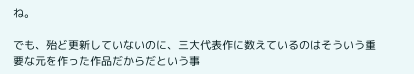ね。

でも、殆ど更新していないのに、三大代表作に数えているのはそういう重要な元を作った作品だからだという事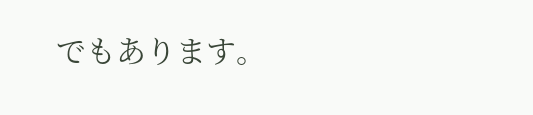でもあります。